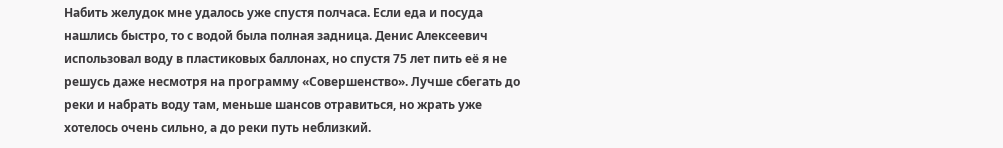Набить желудок мне удалось уже спустя полчаса. Если еда и посуда нашлись быстро, то с водой была полная задница. Денис Алексеевич использовал воду в пластиковых баллонах, но спустя 75 лет пить её я не решусь даже несмотря на программу «Совершенство». Лучше сбегать до реки и набрать воду там, меньше шансов отравиться, но жрать уже хотелось очень сильно, а до реки путь неблизкий.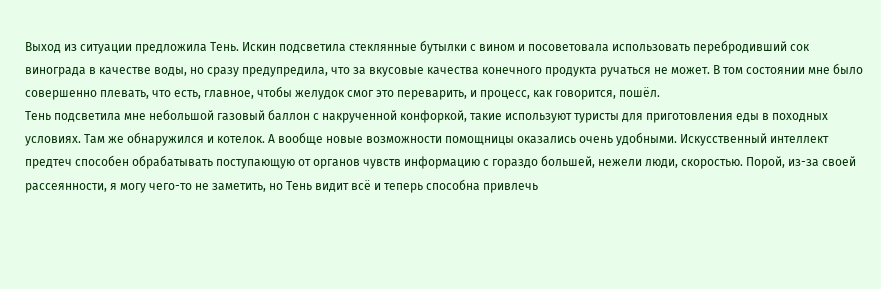Выход из ситуации предложила Тень. Искин подсветила стеклянные бутылки с вином и посоветовала использовать перебродивший сок винограда в качестве воды, но сразу предупредила, что за вкусовые качества конечного продукта ручаться не может. В том состоянии мне было совершенно плевать, что есть, главное, чтобы желудок смог это переварить, и процесс, как говорится, пошёл.
Тень подсветила мне небольшой газовый баллон с накрученной конфоркой, такие используют туристы для приготовления еды в походных условиях. Там же обнаружился и котелок. А вообще новые возможности помощницы оказались очень удобными. Искусственный интеллект предтеч способен обрабатывать поступающую от органов чувств информацию с гораздо большей, нежели люди, скоростью. Порой, из-за своей рассеянности, я могу чего-то не заметить, но Тень видит всё и теперь способна привлечь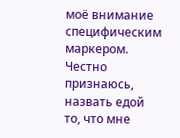моё внимание специфическим маркером.
Честно признаюсь, назвать едой то, что мне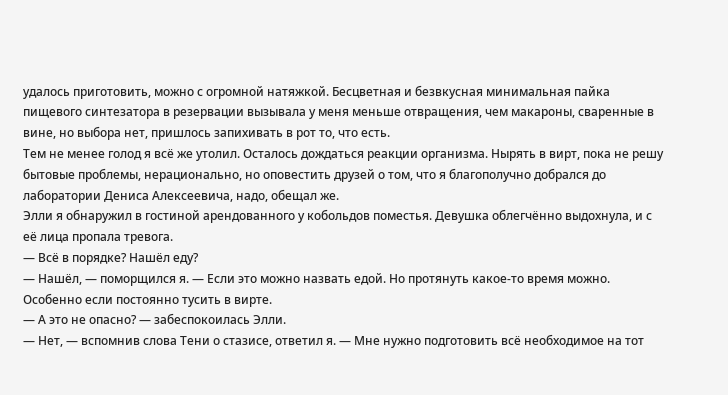удалось приготовить, можно с огромной натяжкой. Бесцветная и безвкусная минимальная пайка пищевого синтезатора в резервации вызывала у меня меньше отвращения, чем макароны, сваренные в вине, но выбора нет, пришлось запихивать в рот то, что есть.
Тем не менее голод я всё же утолил. Осталось дождаться реакции организма. Нырять в вирт, пока не решу бытовые проблемы, нерационально, но оповестить друзей о том, что я благополучно добрался до лаборатории Дениса Алексеевича, надо, обещал же.
Элли я обнаружил в гостиной арендованного у кобольдов поместья. Девушка облегчённо выдохнула, и с её лица пропала тревога.
— Всё в порядке? Нашёл еду?
— Нашёл, — поморщился я. — Если это можно назвать едой. Но протянуть какое-то время можно. Особенно если постоянно тусить в вирте.
— А это не опасно? — забеспокоилась Элли.
— Нет, — вспомнив слова Тени о стазисе, ответил я. — Мне нужно подготовить всё необходимое на тот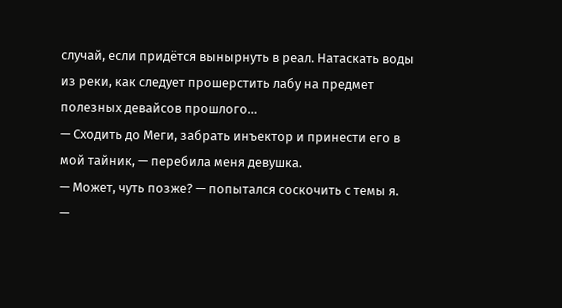случай, если придётся вынырнуть в реал. Натаскать воды из реки, как следует прошерстить лабу на предмет полезных девайсов прошлого…
— Сходить до Меги, забрать инъектор и принести его в мой тайник, — перебила меня девушка.
— Может, чуть позже? — попытался соскочить с темы я.
—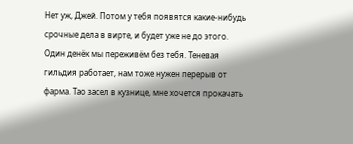Нет уж, Джей. Потом у тебя появятся какие-нибудь срочные дела в вирте, и будет уже не до этого. Один денёк мы переживём без тебя. Теневая гильдия работает, нам тоже нужен перерыв от фарма. Тао засел в кузнице, мне хочется прокачать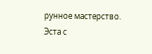рунное мастерство. Эста с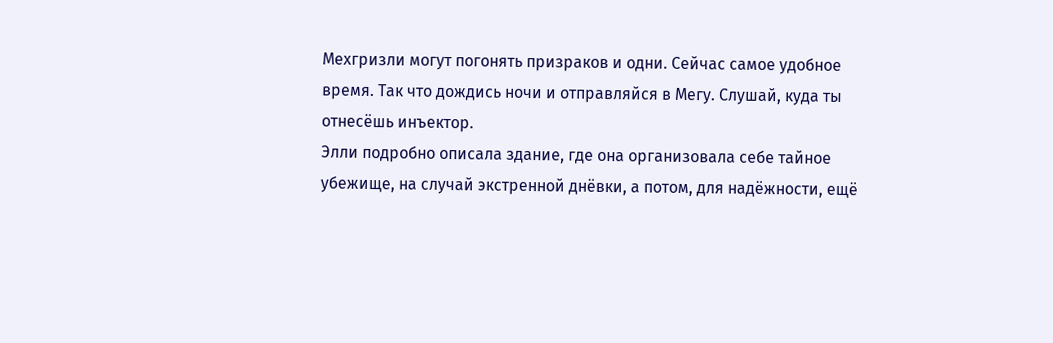Мехгризли могут погонять призраков и одни. Сейчас самое удобное время. Так что дождись ночи и отправляйся в Мегу. Слушай, куда ты отнесёшь инъектор.
Элли подробно описала здание, где она организовала себе тайное убежище, на случай экстренной днёвки, а потом, для надёжности, ещё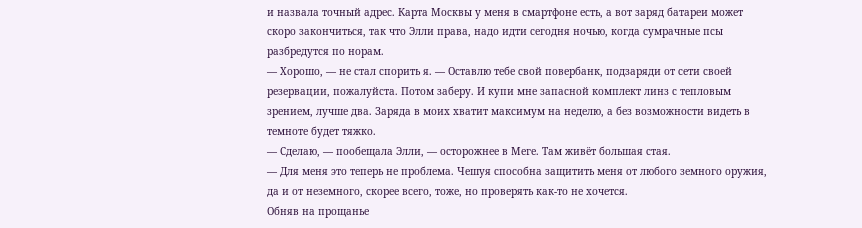и назвала точный адрес. Карта Москвы у меня в смартфоне есть, а вот заряд батареи может скоро закончиться, так что Элли права, надо идти сегодня ночью, когда сумрачные псы разбредутся по норам.
— Хорошо, — не стал спорить я. — Оставлю тебе свой повербанк, подзаряди от сети своей резервации, пожалуйста. Потом заберу. И купи мне запасной комплект линз с тепловым зрением, лучше два. Заряда в моих хватит максимум на неделю, а без возможности видеть в темноте будет тяжко.
— Сделаю, — пообещала Элли, — осторожнее в Меге. Там живёт большая стая.
— Для меня это теперь не проблема. Чешуя способна защитить меня от любого земного оружия, да и от неземного, скорее всего, тоже, но проверять как-то не хочется.
Обняв на прощанье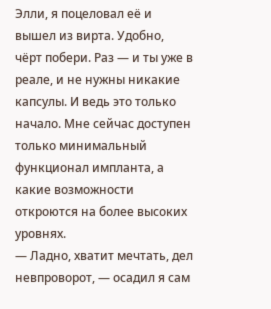Элли, я поцеловал её и вышел из вирта. Удобно, чёрт побери. Раз — и ты уже в реале, и не нужны никакие капсулы. И ведь это только начало. Мне сейчас доступен только минимальный функционал импланта, а какие возможности откроются на более высоких уровнях.
— Ладно, хватит мечтать, дел невпроворот, — осадил я сам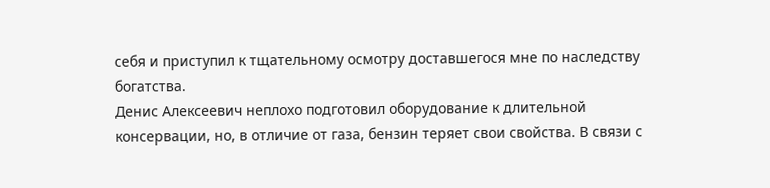себя и приступил к тщательному осмотру доставшегося мне по наследству богатства.
Денис Алексеевич неплохо подготовил оборудование к длительной консервации, но, в отличие от газа, бензин теряет свои свойства. В связи с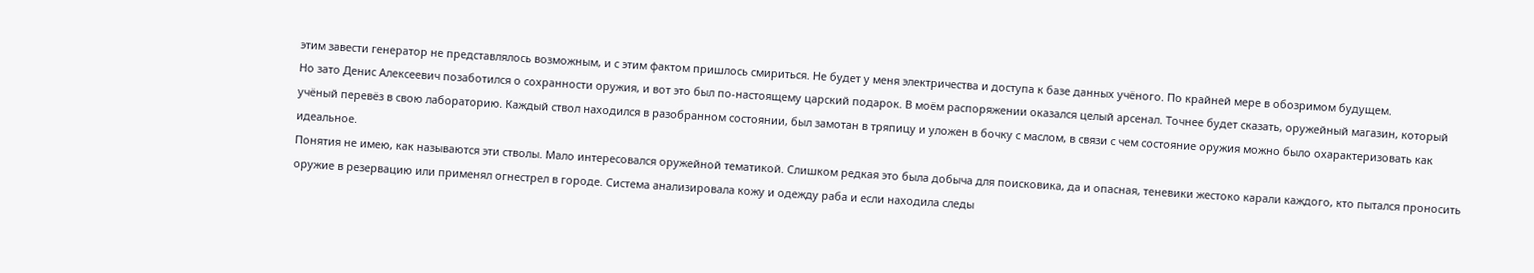этим завести генератор не представлялось возможным, и с этим фактом пришлось смириться. Не будет у меня электричества и доступа к базе данных учёного. По крайней мере в обозримом будущем.
Но зато Денис Алексеевич позаботился о сохранности оружия, и вот это был по-настоящему царский подарок. В моём распоряжении оказался целый арсенал. Точнее будет сказать, оружейный магазин, который учёный перевёз в свою лабораторию. Каждый ствол находился в разобранном состоянии, был замотан в тряпицу и уложен в бочку с маслом, в связи с чем состояние оружия можно было охарактеризовать как идеальное.
Понятия не имею, как называются эти стволы. Мало интересовался оружейной тематикой. Слишком редкая это была добыча для поисковика, да и опасная, теневики жестоко карали каждого, кто пытался проносить оружие в резервацию или применял огнестрел в городе. Система анализировала кожу и одежду раба и если находила следы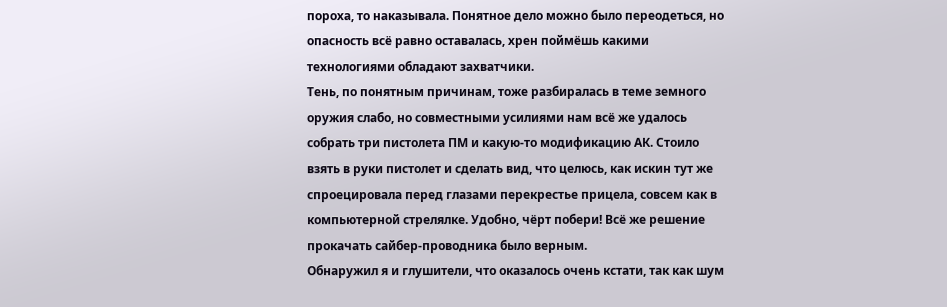пороха, то наказывала. Понятное дело можно было переодеться, но опасность всё равно оставалась, хрен поймёшь какими технологиями обладают захватчики.
Тень, по понятным причинам, тоже разбиралась в теме земного оружия слабо, но совместными усилиями нам всё же удалось собрать три пистолета ПМ и какую-то модификацию АК. Стоило взять в руки пистолет и сделать вид, что целюсь, как искин тут же спроецировала перед глазами перекрестье прицела, совсем как в компьютерной стрелялке. Удобно, чёрт побери! Всё же решение прокачать сайбер-проводника было верным.
Обнаружил я и глушители, что оказалось очень кстати, так как шум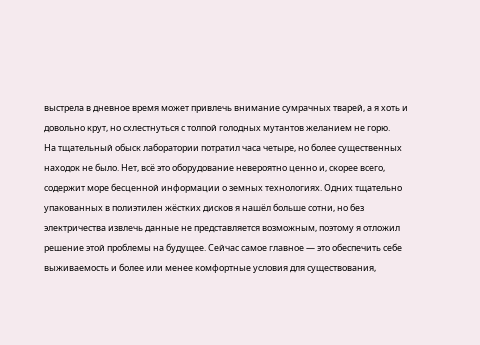выстрела в дневное время может привлечь внимание сумрачных тварей, а я хоть и довольно крут, но схлестнуться с толпой голодных мутантов желанием не горю.
На тщательный обыск лаборатории потратил часа четыре, но более существенных находок не было. Нет, всё это оборудование невероятно ценно и, скорее всего, содержит море бесценной информации о земных технологиях. Одних тщательно упакованных в полиэтилен жёстких дисков я нашёл больше сотни, но без электричества извлечь данные не представляется возможным, поэтому я отложил решение этой проблемы на будущее. Сейчас самое главное — это обеспечить себе выживаемость и более или менее комфортные условия для существования,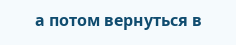а потом вернуться в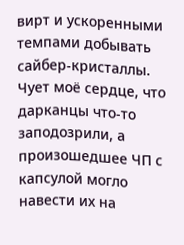вирт и ускоренными темпами добывать сайбер-кристаллы. Чует моё сердце, что дарканцы что-то заподозрили, а произошедшее ЧП с капсулой могло навести их на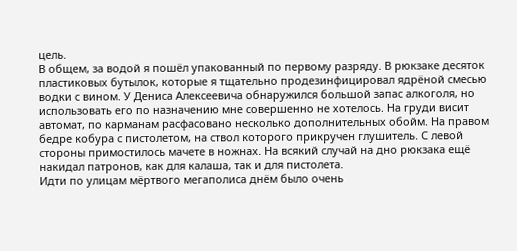цель.
В общем, за водой я пошёл упакованный по первому разряду. В рюкзаке десяток пластиковых бутылок, которые я тщательно продезинфицировал ядрёной смесью водки с вином. У Дениса Алексеевича обнаружился большой запас алкоголя, но использовать его по назначению мне совершенно не хотелось. На груди висит автомат, по карманам расфасовано несколько дополнительных обойм. На правом бедре кобура с пистолетом, на ствол которого прикручен глушитель. С левой стороны примостилось мачете в ножнах. На всякий случай на дно рюкзака ещё накидал патронов, как для калаша, так и для пистолета.
Идти по улицам мёртвого мегаполиса днём было очень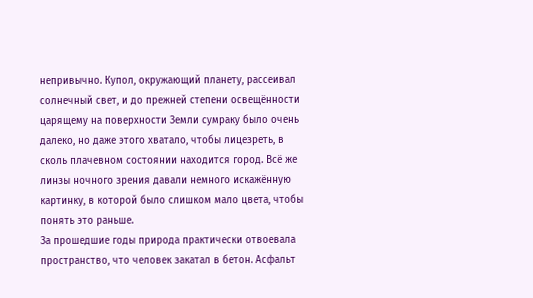непривычно. Купол, окружающий планету, рассеивал солнечный свет, и до прежней степени освещённости царящему на поверхности Земли сумраку было очень далеко, но даже этого хватало, чтобы лицезреть, в сколь плачевном состоянии находится город. Всё же линзы ночного зрения давали немного искажённую картинку, в которой было слишком мало цвета, чтобы понять это раньше.
За прошедшие годы природа практически отвоевала пространство, что человек закатал в бетон. Асфальт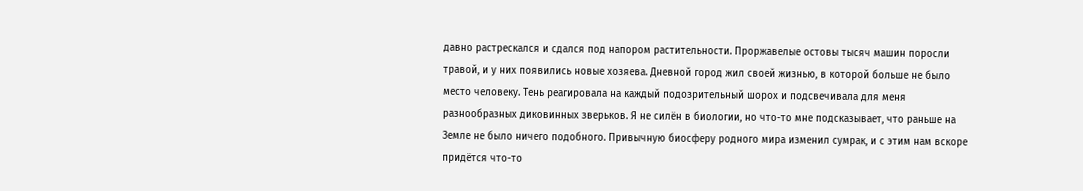давно растрескался и сдался под напором растительности. Проржавелые остовы тысяч машин поросли травой, и у них появились новые хозяева. Дневной город жил своей жизнью, в которой больше не было место человеку. Тень реагировала на каждый подозрительный шорох и подсвечивала для меня разнообразных диковинных зверьков. Я не силён в биологии, но что-то мне подсказывает, что раньше на Земле не было ничего подобного. Привычную биосферу родного мира изменил сумрак, и с этим нам вскоре придётся что-то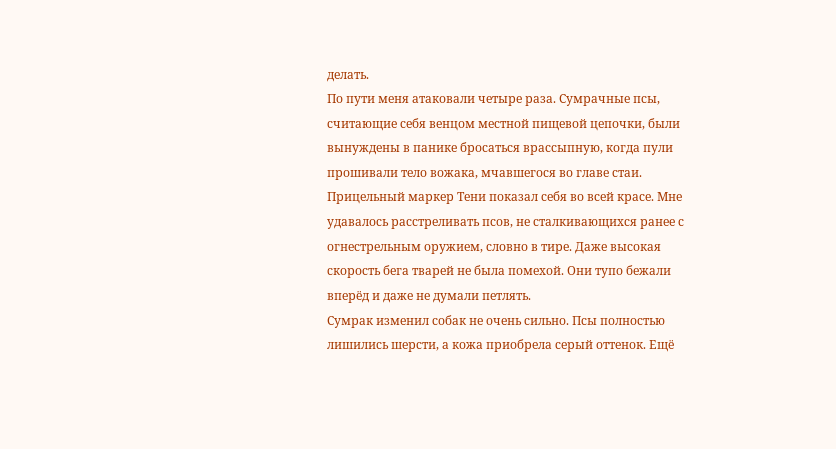делать.
По пути меня атаковали четыре раза. Сумрачные псы, считающие себя венцом местной пищевой цепочки, были вынуждены в панике бросаться врассыпную, когда пули прошивали тело вожака, мчавшегося во главе стаи. Прицельный маркер Тени показал себя во всей красе. Мне удавалось расстреливать псов, не сталкивающихся ранее с огнестрельным оружием, словно в тире. Даже высокая скорость бега тварей не была помехой. Они тупо бежали вперёд и даже не думали петлять.
Сумрак изменил собак не очень сильно. Псы полностью лишились шерсти, а кожа приобрела серый оттенок. Ещё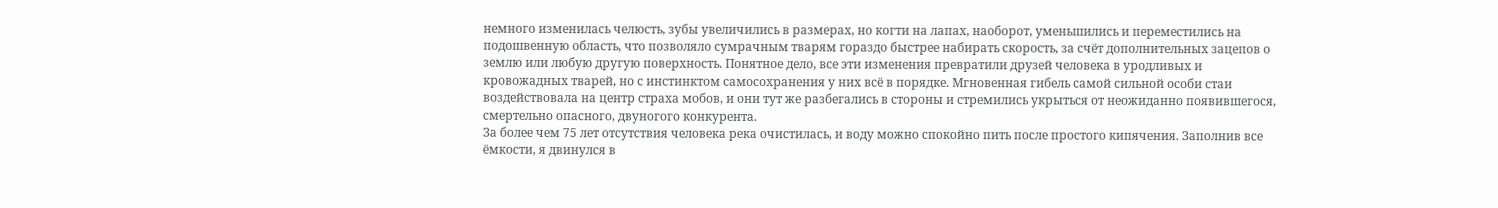немного изменилась челюсть, зубы увеличились в размерах, но когти на лапах, наоборот, уменьшились и переместились на подошвенную область, что позволяло сумрачным тварям гораздо быстрее набирать скорость, за счёт дополнительных зацепов о землю или любую другую поверхность. Понятное дело, все эти изменения превратили друзей человека в уродливых и кровожадных тварей, но с инстинктом самосохранения у них всё в порядке. Мгновенная гибель самой сильной особи стаи воздействовала на центр страха мобов, и они тут же разбегались в стороны и стремились укрыться от неожиданно появившегося, смертельно опасного, двуногого конкурента.
За более чем 75 лет отсутствия человека река очистилась, и воду можно спокойно пить после простого кипячения. Заполнив все ёмкости, я двинулся в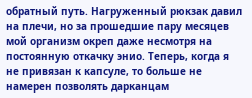обратный путь. Нагруженный рюкзак давил на плечи, но за прошедшие пару месяцев мой организм окреп даже несмотря на постоянную откачку энио. Теперь, когда я не привязан к капсуле, то больше не намерен позволять дарканцам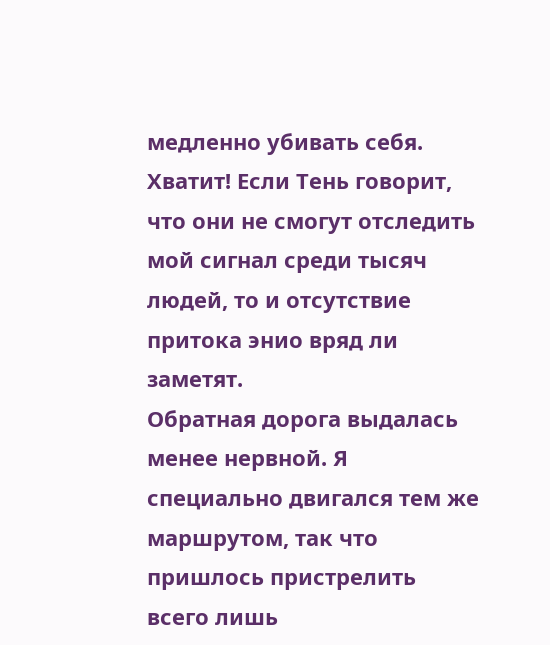медленно убивать себя. Хватит! Если Тень говорит, что они не смогут отследить мой сигнал среди тысяч людей, то и отсутствие притока энио вряд ли заметят.
Обратная дорога выдалась менее нервной. Я специально двигался тем же маршрутом, так что пришлось пристрелить всего лишь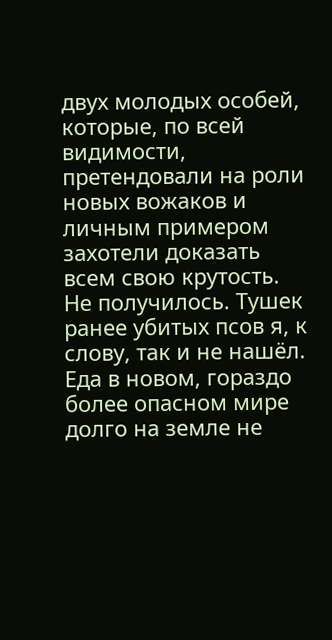двух молодых особей, которые, по всей видимости, претендовали на роли новых вожаков и личным примером захотели доказать всем свою крутость. Не получилось. Тушек ранее убитых псов я, к слову, так и не нашёл. Еда в новом, гораздо более опасном мире долго на земле не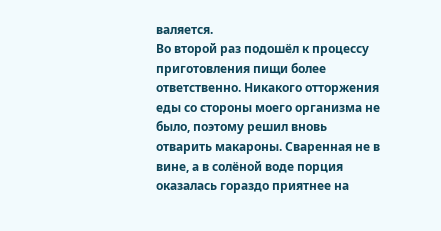валяется.
Во второй раз подошёл к процессу приготовления пищи более ответственно. Никакого отторжения еды со стороны моего организма не было, поэтому решил вновь отварить макароны. Сваренная не в вине, а в солёной воде порция оказалась гораздо приятнее на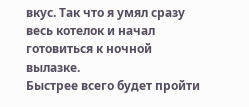вкус. Так что я умял сразу весь котелок и начал готовиться к ночной вылазке.
Быстрее всего будет пройти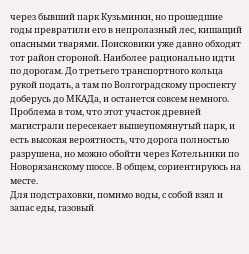через бывший парк Кузьминки, но прошедшие годы превратили его в непролазный лес, кишащий опасными тварями. Поисковики уже давно обходят тот район стороной. Наиболее рационально идти по дорогам. До третьего транспортного кольца рукой подать, а там по Волгоградскому проспекту доберусь до МКАДа, и останется совсем немного. Проблема в том, что этот участок древней магистрали пересекает вышеупомянутый парк, и есть высокая вероятность, что дорога полностью разрушена, но можно обойти через Котельники по Новорязанскому шоссе. В общем, сориентируюсь на месте.
Для подстраховки, помимо воды, с собой взял и запас еды, газовый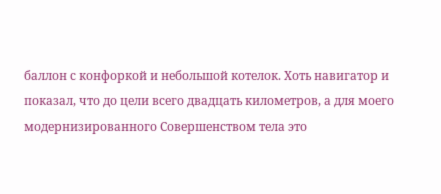баллон с конфоркой и небольшой котелок. Хоть навигатор и показал, что до цели всего двадцать километров, а для моего модернизированного Совершенством тела это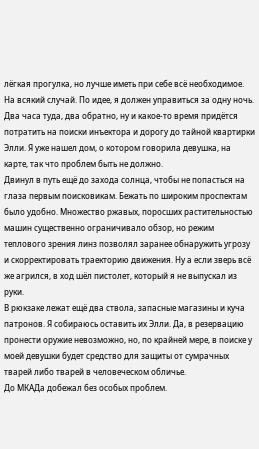лёгкая прогулка, но лучше иметь при себе всё необходимое. На всякий случай. По идее, я должен управиться за одну ночь. Два часа туда, два обратно, ну и какое-то время придётся потратить на поиски инъектора и дорогу до тайной квартирки Элли. Я уже нашел дом, о котором говорила девушка, на карте, так что проблем быть не должно.
Двинул в путь ещё до захода солнца, чтобы не попасться на глаза первым поисковикам. Бежать по широким проспектам было удобно. Множество ржавых, поросших растительностью машин существенно ограничивало обзор, но режим теплового зрения линз позволял заранее обнаружить угрозу и скорректировать траекторию движения. Ну а если зверь всё же агрился, в ход шёл пистолет, который я не выпускал из руки.
В рюкзаке лежат ещё два ствола, запасные магазины и куча патронов. Я собираюсь оставить их Элли. Да, в резервацию пронести оружие невозможно, но, по крайней мере, в поиске у моей девушки будет средство для защиты от сумрачных тварей либо тварей в человеческом обличье.
До МКАДа добежал без особых проблем.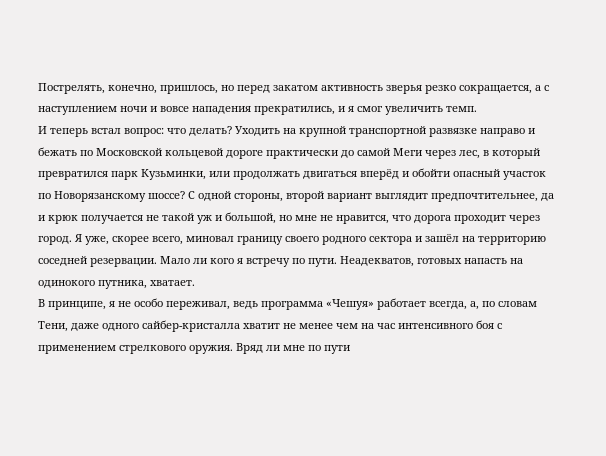Пострелять, конечно, пришлось, но перед закатом активность зверья резко сокращается, а с наступлением ночи и вовсе нападения прекратились, и я смог увеличить темп.
И теперь встал вопрос: что делать? Уходить на крупной транспортной развязке направо и бежать по Московской кольцевой дороге практически до самой Меги через лес, в который превратился парк Кузьминки, или продолжать двигаться вперёд и обойти опасный участок по Новорязанскому шоссе? С одной стороны, второй вариант выглядит предпочтительнее, да и крюк получается не такой уж и большой, но мне не нравится, что дорога проходит через город. Я уже, скорее всего, миновал границу своего родного сектора и зашёл на территорию соседней резервации. Мало ли кого я встречу по пути. Неадекватов, готовых напасть на одинокого путника, хватает.
В принципе, я не особо переживал, ведь программа «Чешуя» работает всегда, а, по словам Тени, даже одного сайбер-кристалла хватит не менее чем на час интенсивного боя с применением стрелкового оружия. Вряд ли мне по пути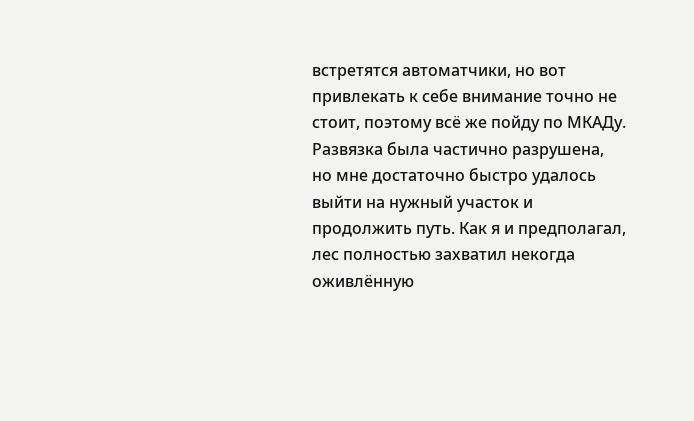встретятся автоматчики, но вот привлекать к себе внимание точно не стоит, поэтому всё же пойду по МКАДу.
Развязка была частично разрушена, но мне достаточно быстро удалось выйти на нужный участок и продолжить путь. Как я и предполагал, лес полностью захватил некогда оживлённую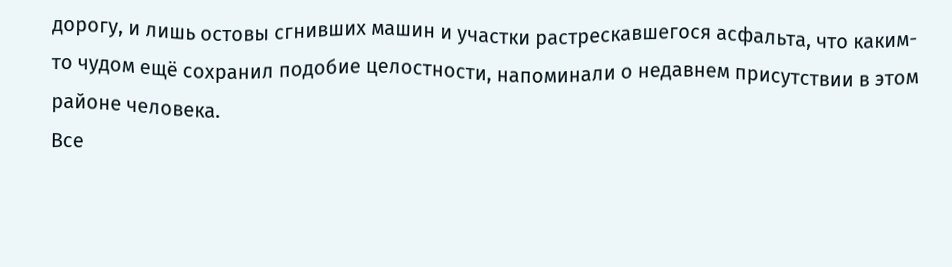дорогу, и лишь остовы сгнивших машин и участки растрескавшегося асфальта, что каким-то чудом ещё сохранил подобие целостности, напоминали о недавнем присутствии в этом районе человека.
Все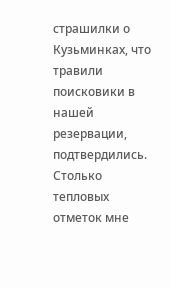страшилки о Кузьминках, что травили поисковики в нашей резервации, подтвердились. Столько тепловых отметок мне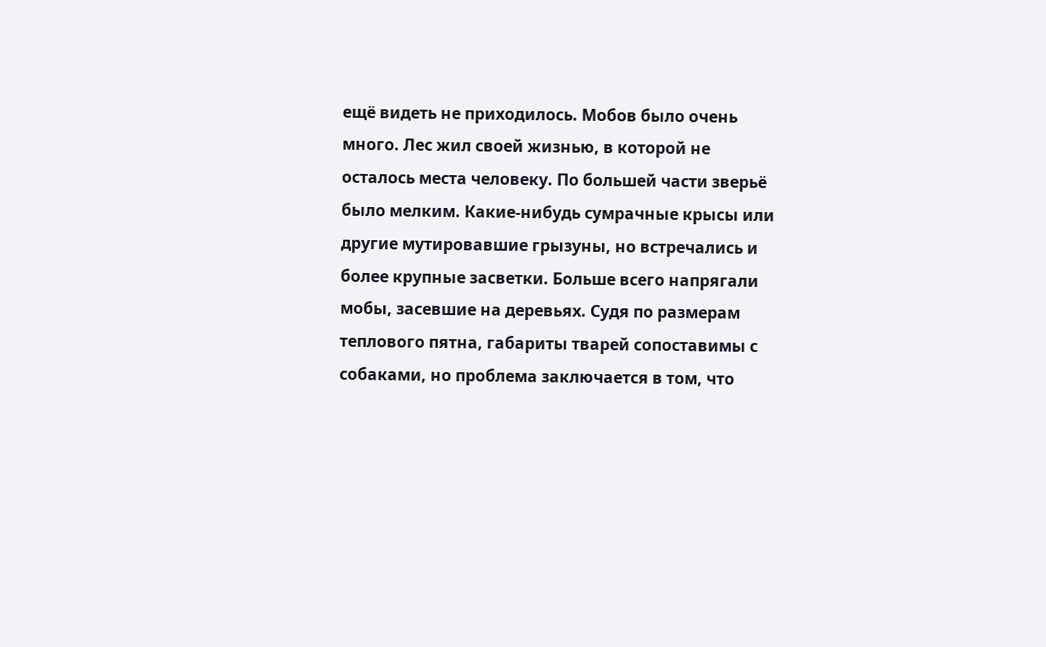ещё видеть не приходилось. Мобов было очень много. Лес жил своей жизнью, в которой не осталось места человеку. По большей части зверьё было мелким. Какие-нибудь сумрачные крысы или другие мутировавшие грызуны, но встречались и более крупные засветки. Больше всего напрягали мобы, засевшие на деревьях. Судя по размерам теплового пятна, габариты тварей сопоставимы с собаками, но проблема заключается в том, что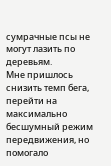сумрачные псы не могут лазить по деревьям.
Мне пришлось снизить темп бега, перейти на максимально бесшумный режим передвижения, но помогало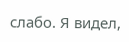слабо. Я видел,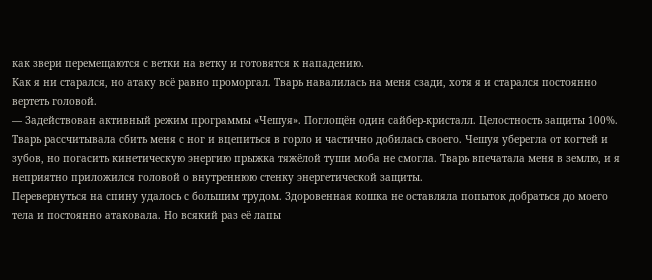как звери перемещаются с ветки на ветку и готовятся к нападению.
Как я ни старался, но атаку всё равно проморгал. Тварь навалилась на меня сзади, хотя я и старался постоянно вертеть головой.
— Задействован активный режим программы «Чешуя». Поглощён один сайбер-кристалл. Целостность защиты 100%.
Тварь рассчитывала сбить меня с ног и вцепиться в горло и частично добилась своего. Чешуя уберегла от когтей и зубов, но погасить кинетическую энергию прыжка тяжёлой туши моба не смогла. Тварь впечатала меня в землю, и я неприятно приложился головой о внутреннюю стенку энергетической защиты.
Перевернуться на спину удалось с большим трудом. Здоровенная кошка не оставляла попыток добраться до моего тела и постоянно атаковала. Но всякий раз её лапы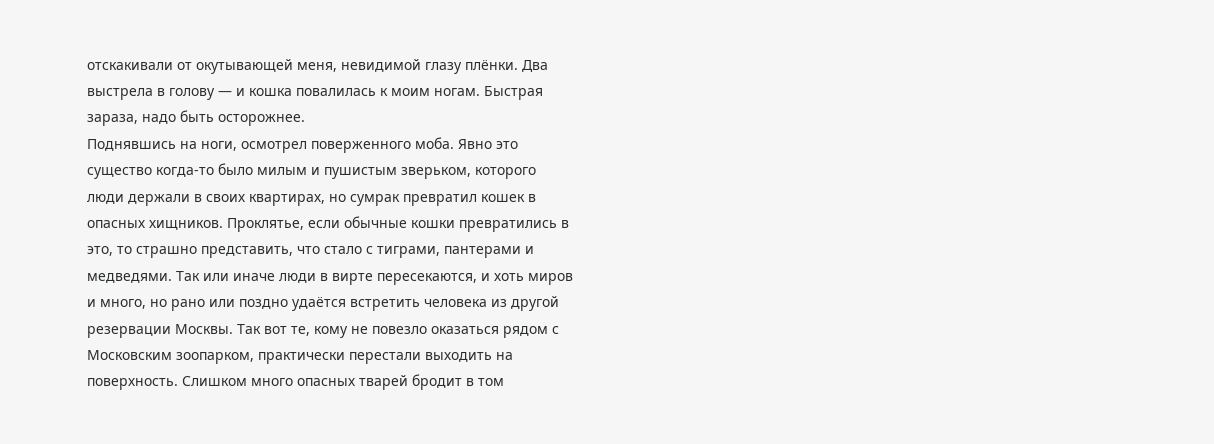отскакивали от окутывающей меня, невидимой глазу плёнки. Два выстрела в голову — и кошка повалилась к моим ногам. Быстрая зараза, надо быть осторожнее.
Поднявшись на ноги, осмотрел поверженного моба. Явно это существо когда-то было милым и пушистым зверьком, которого люди держали в своих квартирах, но сумрак превратил кошек в опасных хищников. Проклятье, если обычные кошки превратились в это, то страшно представить, что стало с тиграми, пантерами и медведями. Так или иначе люди в вирте пересекаются, и хоть миров и много, но рано или поздно удаётся встретить человека из другой резервации Москвы. Так вот те, кому не повезло оказаться рядом с Московским зоопарком, практически перестали выходить на поверхность. Слишком много опасных тварей бродит в том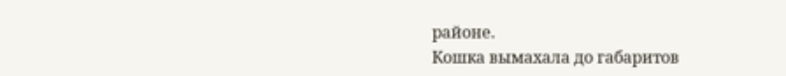районе.
Кошка вымахала до габаритов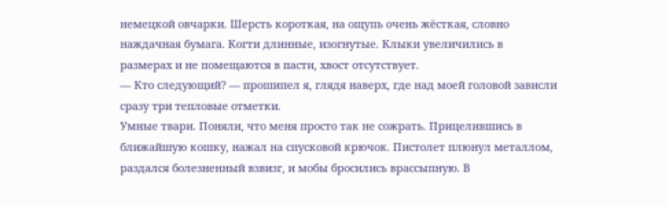немецкой овчарки. Шерсть короткая, на ощупь очень жёсткая, словно наждачная бумага. Когти длинные, изогнутые. Клыки увеличились в размерах и не помещаются в пасти, хвост отсутствует.
— Кто следующий? — прошипел я, глядя наверх, где над моей головой зависли сразу три тепловые отметки.
Умные твари. Поняли, что меня просто так не сожрать. Прицелившись в ближайшую кошку, нажал на спусковой крючок. Пистолет плюнул металлом, раздался болезненный взвизг, и мобы бросились врассыпную. В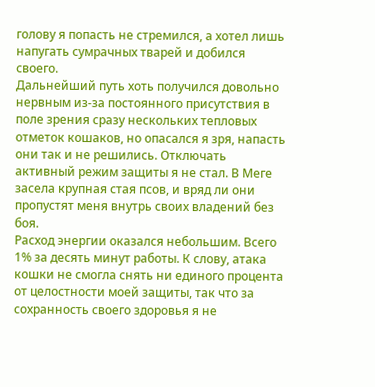голову я попасть не стремился, а хотел лишь напугать сумрачных тварей и добился своего.
Дальнейший путь хоть получился довольно нервным из-за постоянного присутствия в поле зрения сразу нескольких тепловых отметок кошаков, но опасался я зря, напасть они так и не решились. Отключать активный режим защиты я не стал. В Меге засела крупная стая псов, и вряд ли они пропустят меня внутрь своих владений без боя.
Расход энергии оказался небольшим. Всего 1% за десять минут работы. К слову, атака кошки не смогла снять ни единого процента от целостности моей защиты, так что за сохранность своего здоровья я не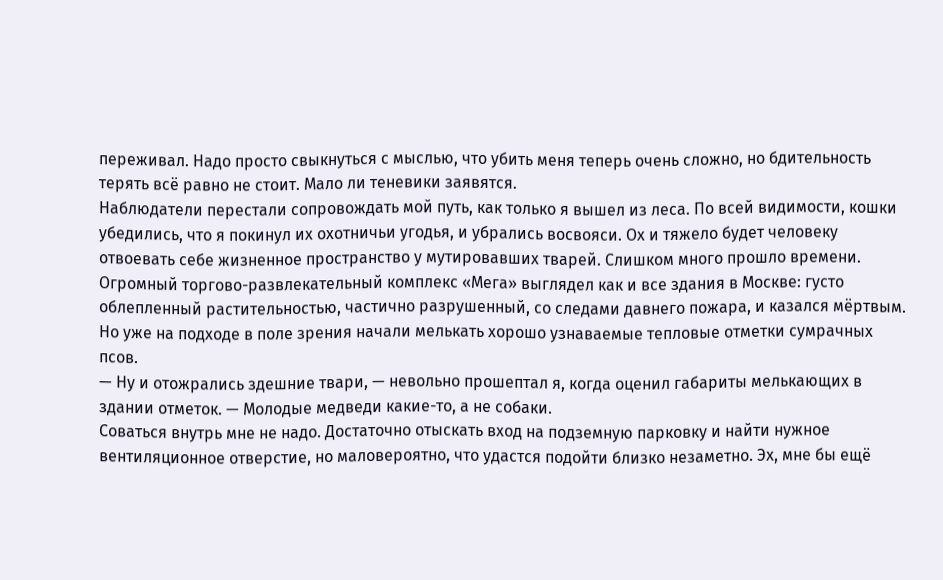переживал. Надо просто свыкнуться с мыслью, что убить меня теперь очень сложно, но бдительность терять всё равно не стоит. Мало ли теневики заявятся.
Наблюдатели перестали сопровождать мой путь, как только я вышел из леса. По всей видимости, кошки убедились, что я покинул их охотничьи угодья, и убрались восвояси. Ох и тяжело будет человеку отвоевать себе жизненное пространство у мутировавших тварей. Слишком много прошло времени.
Огромный торгово-развлекательный комплекс «Мега» выглядел как и все здания в Москве: густо облепленный растительностью, частично разрушенный, со следами давнего пожара, и казался мёртвым. Но уже на подходе в поле зрения начали мелькать хорошо узнаваемые тепловые отметки сумрачных псов.
— Ну и отожрались здешние твари, — невольно прошептал я, когда оценил габариты мелькающих в здании отметок. — Молодые медведи какие-то, а не собаки.
Соваться внутрь мне не надо. Достаточно отыскать вход на подземную парковку и найти нужное вентиляционное отверстие, но маловероятно, что удастся подойти близко незаметно. Эх, мне бы ещё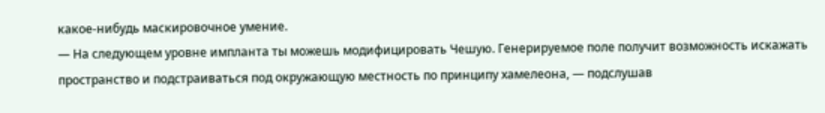какое-нибудь маскировочное умение.
— На следующем уровне импланта ты можешь модифицировать Чешую. Генерируемое поле получит возможность искажать пространство и подстраиваться под окружающую местность по принципу хамелеона, — подслушав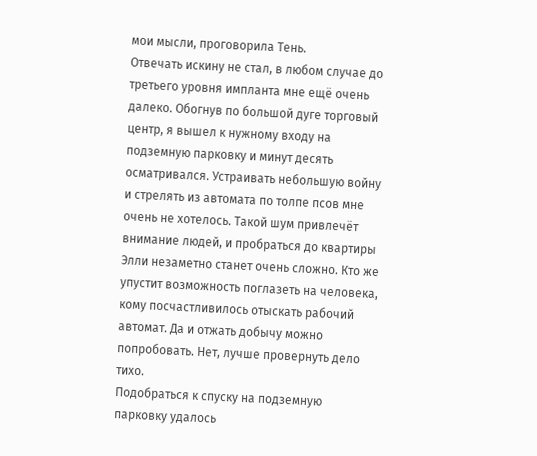мои мысли, проговорила Тень.
Отвечать искину не стал, в любом случае до третьего уровня импланта мне ещё очень далеко. Обогнув по большой дуге торговый центр, я вышел к нужному входу на подземную парковку и минут десять осматривался. Устраивать небольшую войну и стрелять из автомата по толпе псов мне очень не хотелось. Такой шум привлечёт внимание людей, и пробраться до квартиры Элли незаметно станет очень сложно. Кто же упустит возможность поглазеть на человека, кому посчастливилось отыскать рабочий автомат. Да и отжать добычу можно попробовать. Нет, лучше провернуть дело тихо.
Подобраться к спуску на подземную парковку удалось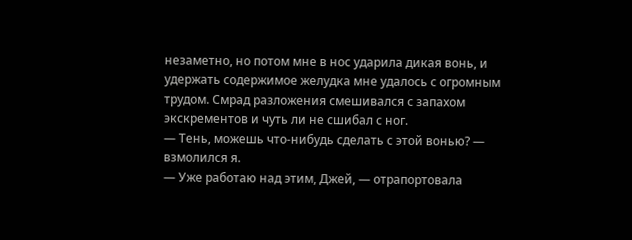незаметно, но потом мне в нос ударила дикая вонь, и удержать содержимое желудка мне удалось с огромным трудом. Смрад разложения смешивался с запахом экскрементов и чуть ли не сшибал с ног.
— Тень, можешь что-нибудь сделать с этой вонью? — взмолился я.
— Уже работаю над этим, Джей, — отрапортовала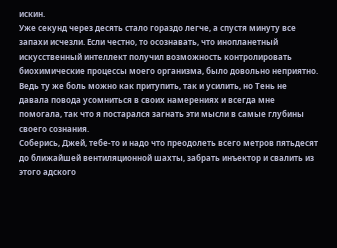искин.
Уже секунд через десять стало гораздо легче, а спустя минуту все запахи исчезли. Если честно, то осознавать, что инопланетный искусственный интеллект получил возможность контролировать биохимические процессы моего организма, было довольно неприятно. Ведь ту же боль можно как притупить, так и усилить, но Тень не давала повода усомниться в своих намерениях и всегда мне помогала, так что я постарался загнать эти мысли в самые глубины своего сознания.
Соберись, Джей, тебе-то и надо что преодолеть всего метров пятьдесят до ближайшей вентиляционной шахты, забрать инъектор и свалить из этого адского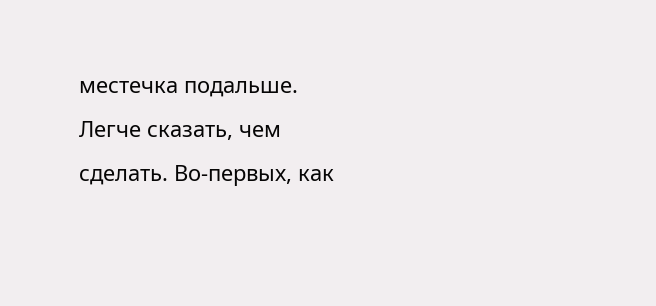местечка подальше. Легче сказать, чем сделать. Во-первых, как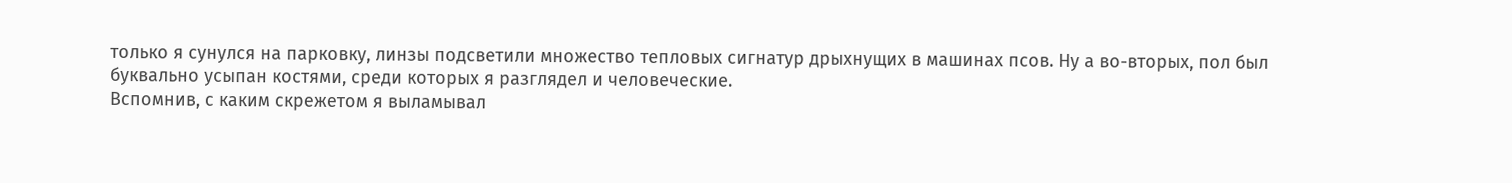только я сунулся на парковку, линзы подсветили множество тепловых сигнатур дрыхнущих в машинах псов. Ну а во-вторых, пол был буквально усыпан костями, среди которых я разглядел и человеческие.
Вспомнив, с каким скрежетом я выламывал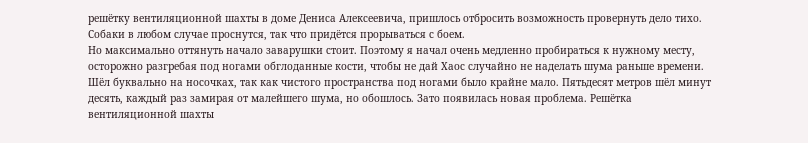решётку вентиляционной шахты в доме Дениса Алексеевича, пришлось отбросить возможность провернуть дело тихо. Собаки в любом случае проснутся, так что придётся прорываться с боем.
Но максимально оттянуть начало заварушки стоит. Поэтому я начал очень медленно пробираться к нужному месту, осторожно разгребая под ногами обглоданные кости, чтобы не дай Хаос случайно не наделать шума раньше времени. Шёл буквально на носочках, так как чистого пространства под ногами было крайне мало. Пятьдесят метров шёл минут десять, каждый раз замирая от малейшего шума, но обошлось. Зато появилась новая проблема. Решётка вентиляционной шахты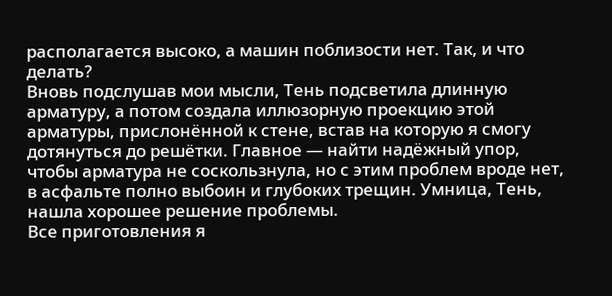располагается высоко, а машин поблизости нет. Так, и что делать?
Вновь подслушав мои мысли, Тень подсветила длинную арматуру, а потом создала иллюзорную проекцию этой арматуры, прислонённой к стене, встав на которую я смогу дотянуться до решётки. Главное — найти надёжный упор, чтобы арматура не соскользнула, но с этим проблем вроде нет, в асфальте полно выбоин и глубоких трещин. Умница, Тень, нашла хорошее решение проблемы.
Все приготовления я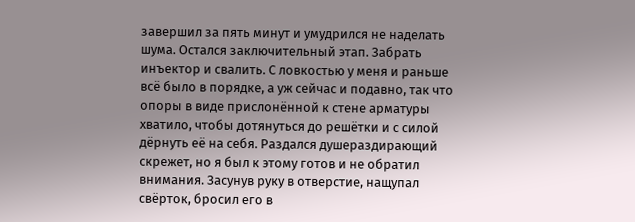завершил за пять минут и умудрился не наделать шума. Остался заключительный этап. Забрать инъектор и свалить. С ловкостью у меня и раньше всё было в порядке, а уж сейчас и подавно, так что опоры в виде прислонённой к стене арматуры хватило, чтобы дотянуться до решётки и с силой дёрнуть её на себя. Раздался душераздирающий скрежет, но я был к этому готов и не обратил внимания. Засунув руку в отверстие, нащупал свёрток, бросил его в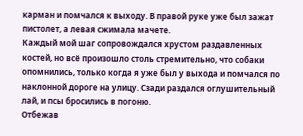карман и помчался к выходу. В правой руке уже был зажат пистолет, а левая сжимала мачете.
Каждый мой шаг сопровождался хрустом раздавленных костей, но всё произошло столь стремительно, что собаки опомнились, только когда я уже был у выхода и помчался по наклонной дороге на улицу. Сзади раздался оглушительный лай, и псы бросились в погоню.
Отбежав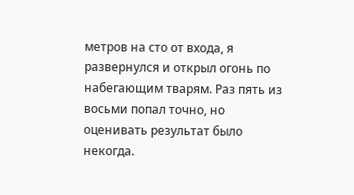метров на сто от входа, я развернулся и открыл огонь по набегающим тварям. Раз пять из восьми попал точно, но оценивать результат было некогда.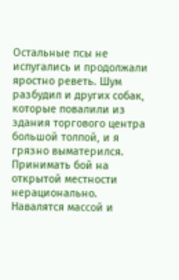Остальные псы не испугались и продолжали яростно реветь. Шум разбудил и других собак, которые повалили из здания торгового центра большой толпой, и я грязно выматерился. Принимать бой на открытой местности нерационально. Навалятся массой и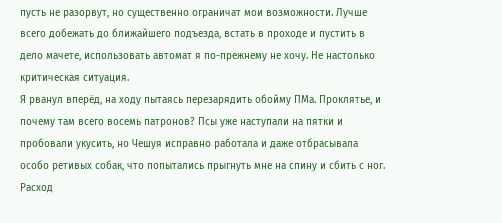пусть не разорвут, но существенно ограничат мои возможности. Лучше всего добежать до ближайшего подъезда, встать в проходе и пустить в дело мачете, использовать автомат я по-прежнему не хочу. Не настолько критическая ситуация.
Я рванул вперёд, на ходу пытаясь перезарядить обойму ПМа. Проклятье, и почему там всего восемь патронов? Псы уже наступали на пятки и пробовали укусить, но Чешуя исправно работала и даже отбрасывала особо ретивых собак, что попытались прыгнуть мне на спину и сбить с ног. Расход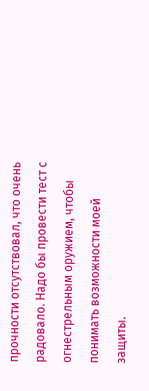прочности отсутствовал, что очень радовало. Надо бы провести тест с огнестрельным оружием, чтобы понимать возможности моей защиты.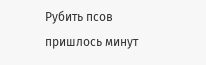Рубить псов пришлось минут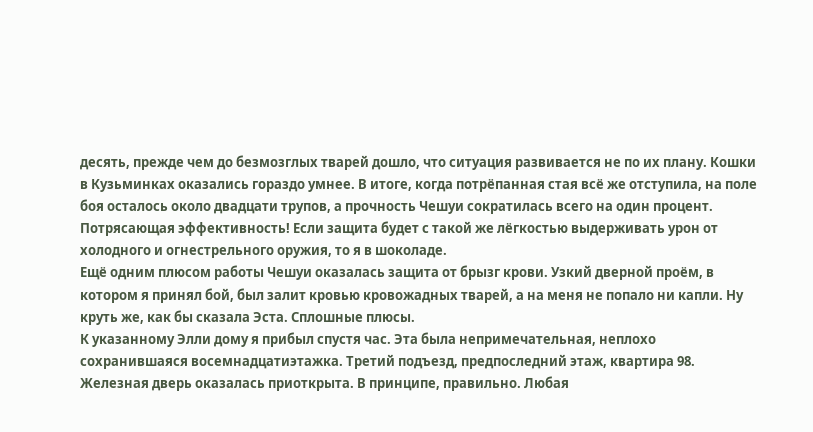десять, прежде чем до безмозглых тварей дошло, что ситуация развивается не по их плану. Кошки в Кузьминках оказались гораздо умнее. В итоге, когда потрёпанная стая всё же отступила, на поле боя осталось около двадцати трупов, а прочность Чешуи сократилась всего на один процент. Потрясающая эффективность! Если защита будет с такой же лёгкостью выдерживать урон от холодного и огнестрельного оружия, то я в шоколаде.
Ещё одним плюсом работы Чешуи оказалась защита от брызг крови. Узкий дверной проём, в котором я принял бой, был залит кровью кровожадных тварей, а на меня не попало ни капли. Ну круть же, как бы сказала Эста. Сплошные плюсы.
К указанному Элли дому я прибыл спустя час. Эта была непримечательная, неплохо сохранившаяся восемнадцатиэтажка. Третий подъезд, предпоследний этаж, квартира 98. Железная дверь оказалась приоткрыта. В принципе, правильно. Любая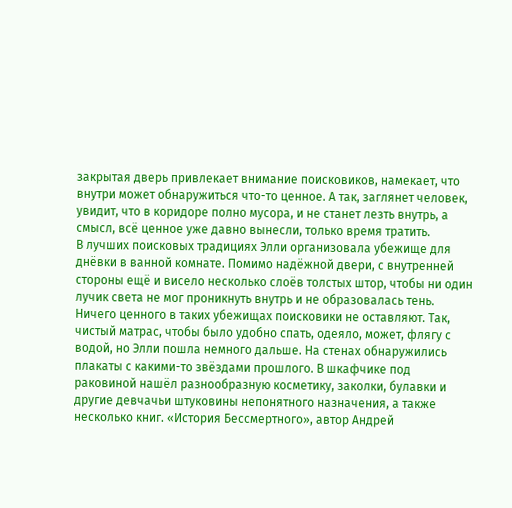закрытая дверь привлекает внимание поисковиков, намекает, что внутри может обнаружиться что-то ценное. А так, заглянет человек, увидит, что в коридоре полно мусора, и не станет лезть внутрь, а смысл, всё ценное уже давно вынесли, только время тратить.
В лучших поисковых традициях Элли организовала убежище для днёвки в ванной комнате. Помимо надёжной двери, с внутренней стороны ещё и висело несколько слоёв толстых штор, чтобы ни один лучик света не мог проникнуть внутрь и не образовалась тень. Ничего ценного в таких убежищах поисковики не оставляют. Так, чистый матрас, чтобы было удобно спать, одеяло, может, флягу с водой, но Элли пошла немного дальше. На стенах обнаружились плакаты с какими-то звёздами прошлого. В шкафчике под раковиной нашёл разнообразную косметику, заколки, булавки и другие девчачьи штуковины непонятного назначения, а также несколько книг. «История Бессмертного», автор Андрей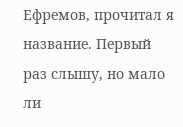Ефремов, прочитал я название. Первый раз слышу, но мало ли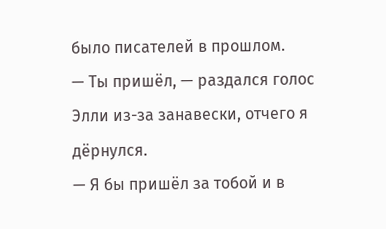было писателей в прошлом.
— Ты пришёл, — раздался голос Элли из-за занавески, отчего я дёрнулся.
— Я бы пришёл за тобой и в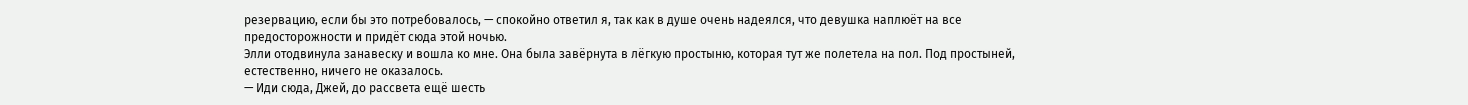резервацию, если бы это потребовалось, — спокойно ответил я, так как в душе очень надеялся, что девушка наплюёт на все предосторожности и придёт сюда этой ночью.
Элли отодвинула занавеску и вошла ко мне. Она была завёрнута в лёгкую простыню, которая тут же полетела на пол. Под простыней, естественно, ничего не оказалось.
— Иди сюда, Джей, до рассвета ещё шесть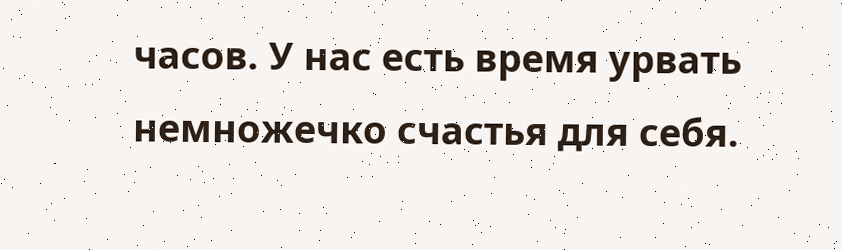часов. У нас есть время урвать немножечко счастья для себя.